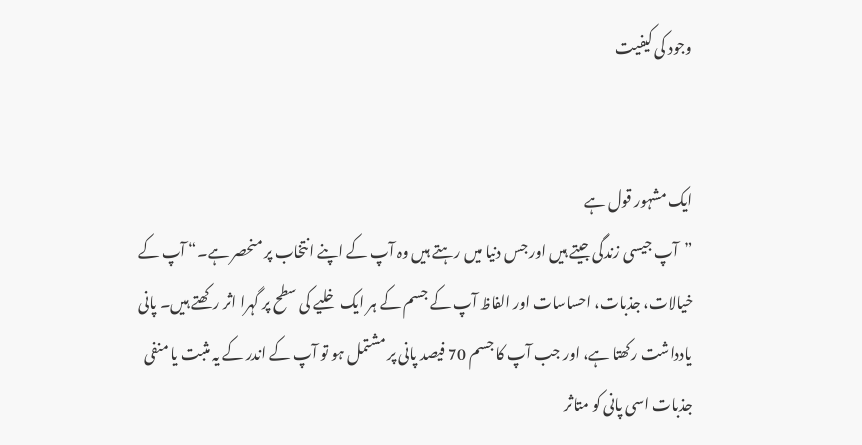وجود کی کیفیت


ایک مشہور قول ہے
”آپ جیسی زندگی جیتے ہیں اور جس دنیا میں رہتے ہیں وہ آپ کے اپنے انتخاب پر منحصر ہے۔“ آپ کے خیالات، جذبات، احساسات اور الفاظ آپ کے جسم کے ہر ایک خلیے کی سطح پر گہرا اثر رکھتے ہیں۔ پانی یادداشت رکھتا ہے، اور جب آپ کا جسم 70 فیصد پانی پر مشتمل ہو تو آپ کے اندر کے یہ مثبت یا منفی جذبات اسی پانی کو متاثر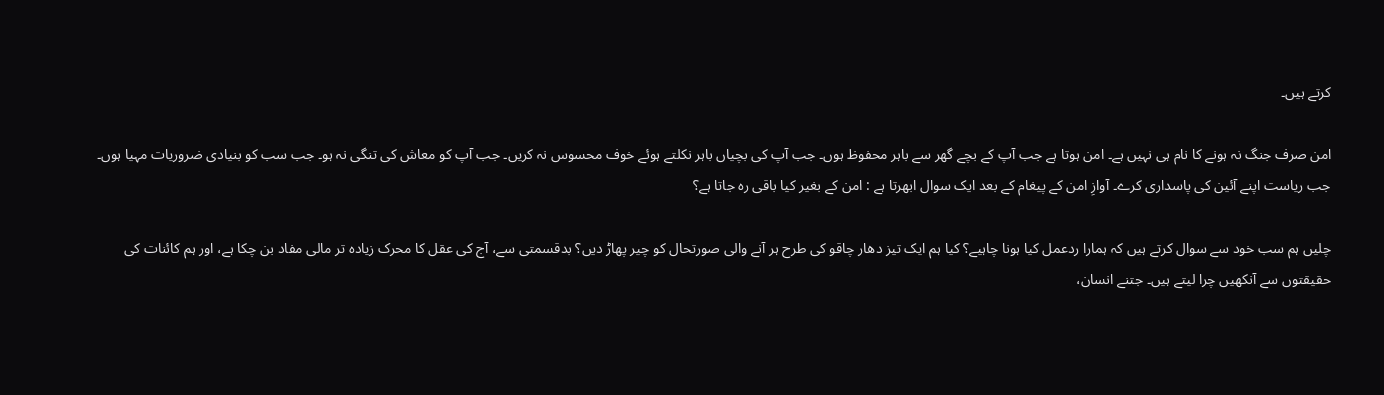کرتے ہیں۔

امن صرف جنگ نہ ہونے کا نام ہی نہیں ہے۔ امن ہوتا ہے جب آپ کے بچے گھر سے باہر محفوظ ہوں۔ جب آپ کی بچیاں باہر نکلتے ہوئے خوف محسوس نہ کریں۔ جب آپ کو معاش کی تنگی نہ ہو۔ جب سب کو بنیادی ضروریات مہیا ہوں۔ جب ریاست اپنے آئین کی پاسداری کرے۔ آوازِ امن کے پیغام کے بعد ایک سوال ابھرتا ہے : امن کے بغیر کیا باقی رہ جاتا ہے؟

چلیں ہم سب خود سے سوال کرتے ہیں کہ ہمارا ردعمل کیا ہونا چاہیے؟ کیا ہم ایک تیز دھار چاقو کی طرح ہر آنے والی صورتحال کو چیر پھاڑ دیں؟ بدقسمتی سے، آج کی عقل کا محرک زیادہ تر مالی مفاد بن چکا ہے، اور ہم کائنات کی حقیقتوں سے آنکھیں چرا لیتے ہیں۔ جتنے انسان،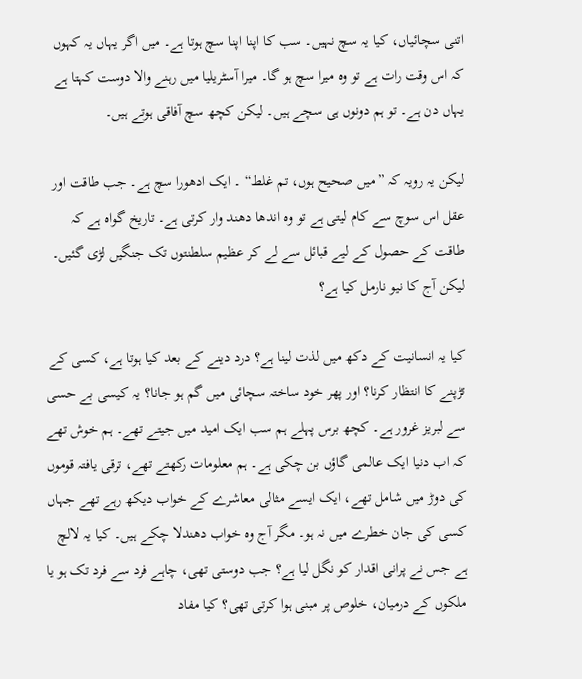اتنی سچائیاں، کیا یہ سچ نہیں۔ سب کا اپنا اپنا سچ ہوتا ہے۔ میں اگر یہاں یہ کہوں کہ اس وقت رات ہے تو وہ میرا سچ ہو گا۔ میرا آسٹریلیا میں رہنے والا دوست کہتا ہے یہاں دن ہے۔ تو ہم دونوں ہی سچے ہیں۔ لیکن کچھ سچ آفاقی ہوتے ہیں۔

لیکن یہ رویہ کہ ”میں صحیح ہوں، تم غلط“ ۔ ایک ادھورا سچ ہے۔ جب طاقت اور عقل اس سوچ سے کام لیتی ہے تو وہ اندھا دھند وار کرتی ہے۔ تاریخ گواہ ہے کہ طاقت کے حصول کے لیے قبائل سے لے کر عظیم سلطنتوں تک جنگیں لڑی گئیں۔ لیکن آج کا نیو نارمل کیا ہے؟

کیا یہ انسانیت کے دکھ میں لذت لینا ہے؟ درد دینے کے بعد کیا ہوتا ہے، کسی کے تڑپنے کا انتظار کرنا؟ اور پھر خود ساختہ سچائی میں گم ہو جانا؟ یہ کیسی بے حسی سے لبریز غرور ہے۔ کچھ برس پہلے ہم سب ایک امید میں جیتے تھے۔ ہم خوش تھے کہ اب دنیا ایک عالمی گاؤں بن چکی ہے۔ ہم معلومات رکھتے تھے، ترقی یافتہ قوموں کی دوڑ میں شامل تھے، ایک ایسے مثالی معاشرے کے خواب دیکھ رہے تھے جہاں کسی کی جان خطرے میں نہ ہو۔ مگر آج وہ خواب دھندلا چکے ہیں۔ کیا یہ لالچ ہے جس نے پرانی اقدار کو نگل لیا ہے؟ جب دوستی تھی، چاہے فرد سے فرد تک ہو یا ملکوں کے درمیان، خلوص پر مبنی ہوا کرتی تھی؟ کیا مفاد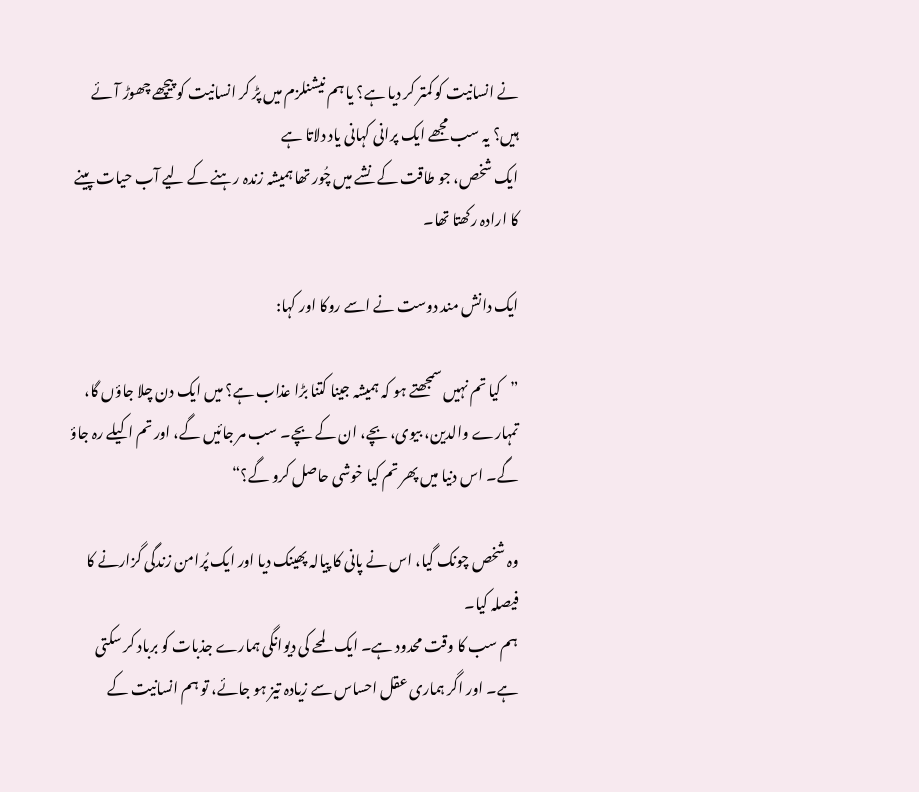نے انسانیت کو کمتر کر دیا ہے؟ یا ہم نیشنلزم میں پڑ کر انسانیت کو پیچھے چھوڑ آئے ہیں؟ یہ سب مجھے ایک پرانی کہانی یاد دلاتا ہے
ایک شخص، جو طاقت کے نشے میں چُور تھا ہمیشہ زندہ رہنے کے لیے آب حیات پینے کا ارادہ رکھتا تھا۔

ایک دانش مند دوست نے اسے روکا اور کہا:

”کیا تم نہیں سمجھتے ہو کہ ہمیشہ جینا کتنا بڑا عذاب ہے؟ میں ایک دن چلا جاؤں گا، تمہارے والدین، بیوی، بچے، ان کے بچے۔ سب مر جائیں گے، اور تم اکیلے رہ جاؤ گے۔ اس دنیا میں پھر تم کیا خوشی حاصل کرو گے؟“

وہ شخص چونک گیا، اس نے پانی کا پیالہ پھینک دیا اور ایک پُرامن زندگی گزارنے کا فیصلہ کیا۔
ہم سب کا وقت محدود ہے۔ ایک لمحے کی دیوانگی ہمارے جذبات کو برباد کر سکتی ہے۔ اور اگر ہماری عقل احساس سے زیادہ تیز ہو جائے، تو ہم انسانیت کے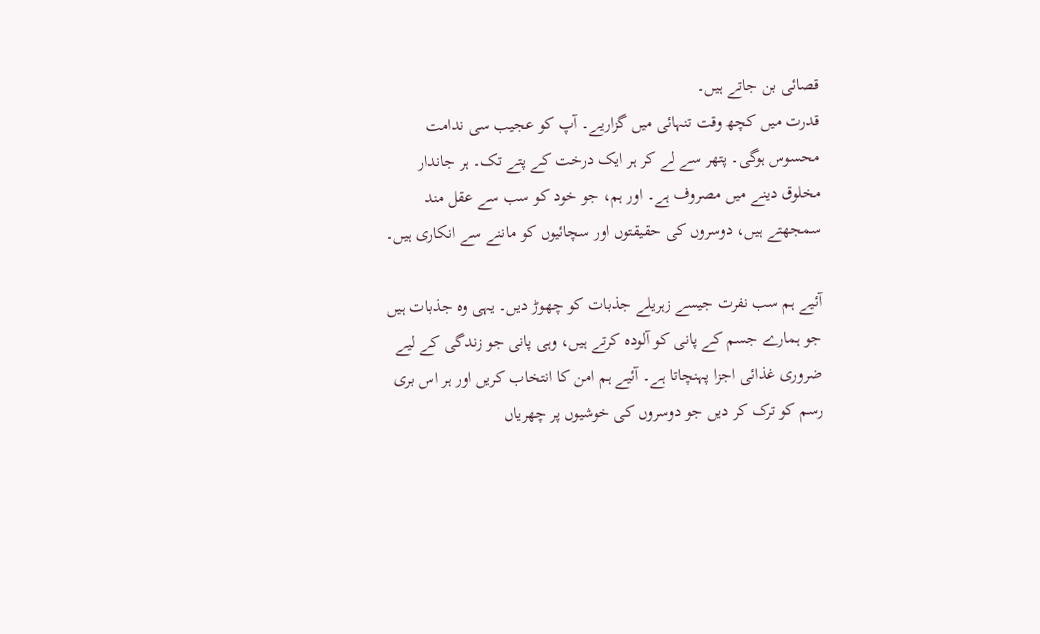قصائی بن جاتے ہیں۔
قدرت میں کچھ وقت تنہائی میں گزاریے۔ آپ کو عجیب سی ندامت محسوس ہوگی۔ پتھر سے لے کر ہر ایک درخت کے پتے تک۔ ہر جاندار مخلوق دینے میں مصروف ہے۔ اور ہم، جو خود کو سب سے عقل مند سمجھتے ہیں، دوسروں کی حقیقتوں اور سچائیوں کو ماننے سے انکاری ہیں۔

آئیے ہم سب نفرت جیسے زہریلے جذبات کو چھوڑ دیں۔ یہی وہ جذبات ہیں جو ہمارے جسم کے پانی کو آلودہ کرتے ہیں، وہی پانی جو زندگی کے لیے ضروری غذائی اجزا پہنچاتا ہے۔ آئیے ہم امن کا انتخاب کریں اور ہر اس بری رسم کو ترک کر دیں جو دوسروں کی خوشیوں پر چھریاں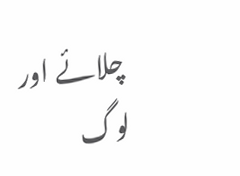چلائے اور لوگ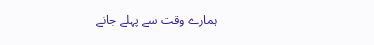ہمارے وقت سے پہلے جانے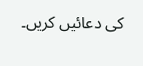کی دعائیں کریں۔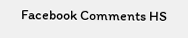Facebook Comments HS